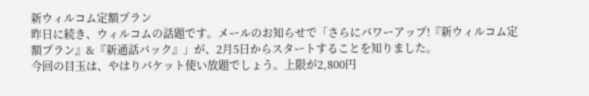新ウィルコム定額プラン
昨日に続き、ウィルコムの話題です。メールのお知らせで「さらにパワーアップ!『新ウィルコム定額プラン』&『新通話パック』」が、2月5日からスタートすることを知りました。
今回の目玉は、やはりパケット使い放題でしょう。上限が2,800円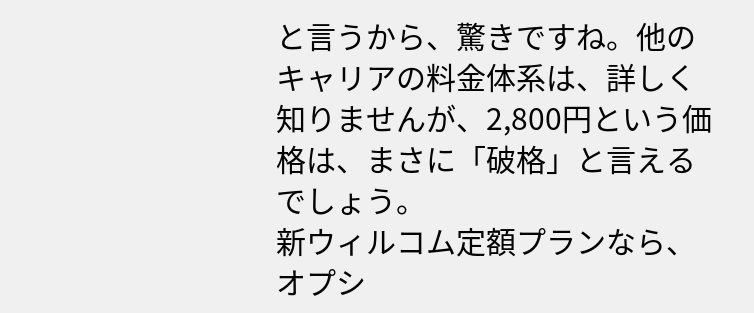と言うから、驚きですね。他のキャリアの料金体系は、詳しく知りませんが、2,800円という価格は、まさに「破格」と言えるでしょう。
新ウィルコム定額プランなら、オプシ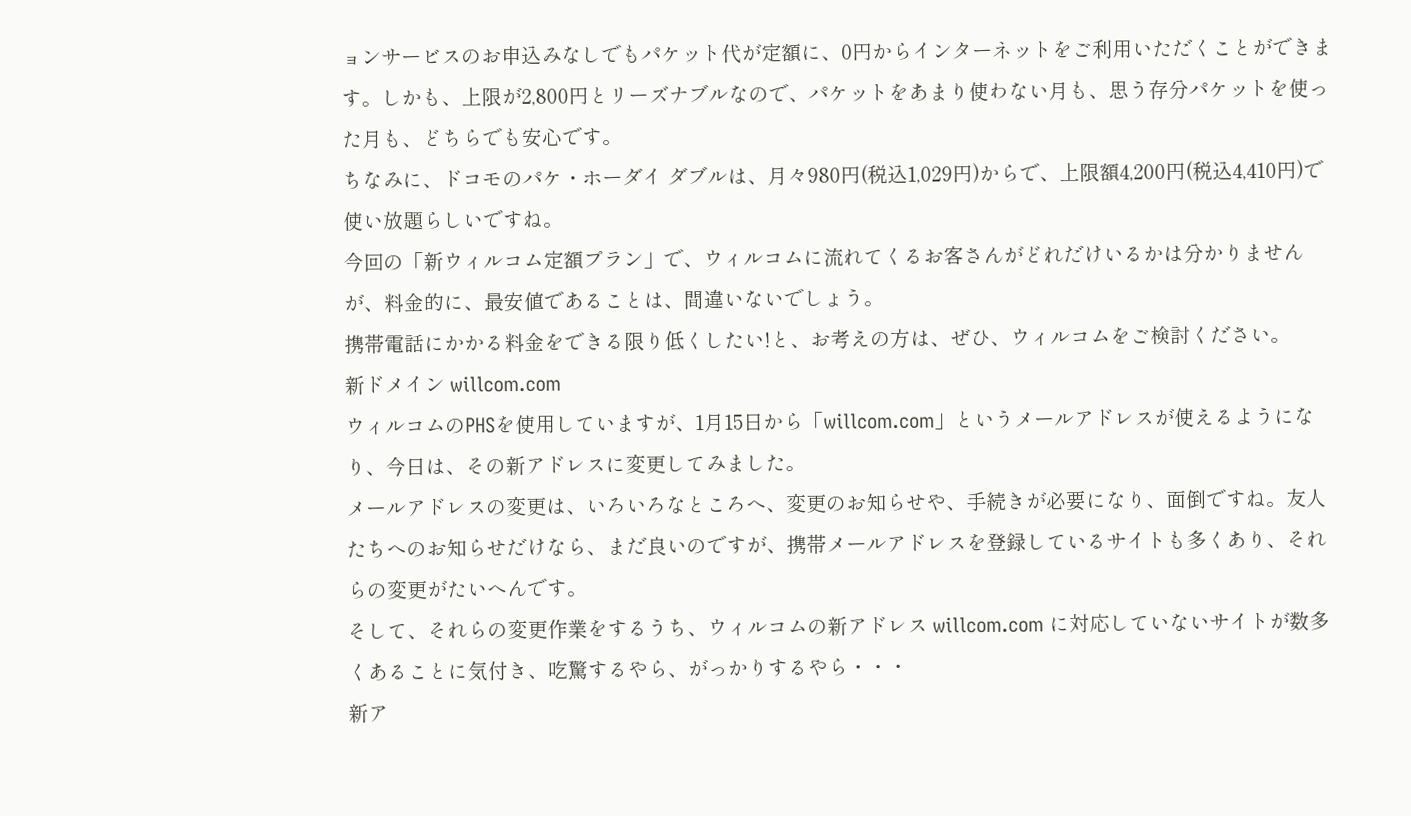ョンサービスのお申込みなしでもパケット代が定額に、0円からインターネットをご利用いただくことができます。しかも、上限が2,800円とリーズナブルなので、パケットをあまり使わない月も、思う存分パケットを使った月も、どちらでも安心です。
ちなみに、ドコモのパケ・ホーダイ ダブルは、月々980円(税込1,029円)からで、上限額4,200円(税込4,410円)で使い放題らしいですね。
今回の「新ウィルコム定額プラン」で、ウィルコムに流れてくるお客さんがどれだけいるかは分かりませんが、料金的に、最安値であることは、間違いないでしょう。
携帯電話にかかる料金をできる限り低くしたい!と、お考えの方は、ぜひ、ウィルコムをご検討ください。
新ドメイン willcom.com
ウィルコムのPHSを使用していますが、1月15日から「willcom.com」というメールアドレスが使えるようになり、今日は、その新アドレスに変更してみました。
メールアドレスの変更は、いろいろなところへ、変更のお知らせや、手続きが必要になり、面倒ですね。友人たちへのお知らせだけなら、まだ良いのですが、携帯メールアドレスを登録しているサイトも多くあり、それらの変更がたいへんです。
そして、それらの変更作業をするうち、ウィルコムの新アドレス willcom.com に対応していないサイトが数多くあることに気付き、吃驚するやら、がっかりするやら・・・
新ア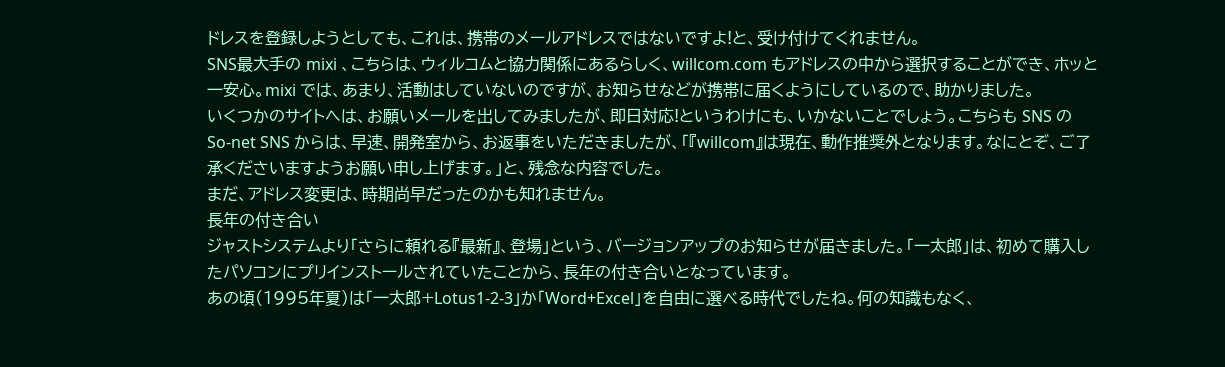ドレスを登録しようとしても、これは、携帯のメールアドレスではないですよ!と、受け付けてくれません。
SNS最大手の mixi 、こちらは、ウィルコムと協力関係にあるらしく、willcom.com もアドレスの中から選択することができ、ホッと一安心。mixi では、あまり、活動はしていないのですが、お知らせなどが携帯に届くようにしているので、助かりました。
いくつかのサイトへは、お願いメールを出してみましたが、即日対応!というわけにも、いかないことでしょう。こちらも SNS の So-net SNS からは、早速、開発室から、お返事をいただきましたが、「『willcom』は現在、動作推奨外となります。なにとぞ、ご了承くださいますようお願い申し上げます。」と、残念な内容でした。
まだ、アドレス変更は、時期尚早だったのかも知れません。
長年の付き合い
ジャストシステムより「さらに頼れる『最新』、登場」という、バージョンアップのお知らせが届きました。「一太郎」は、初めて購入したパソコンにプリインストールされていたことから、長年の付き合いとなっています。
あの頃(1995年夏)は「一太郎+Lotus1-2-3」か「Word+Excel」を自由に選べる時代でしたね。何の知識もなく、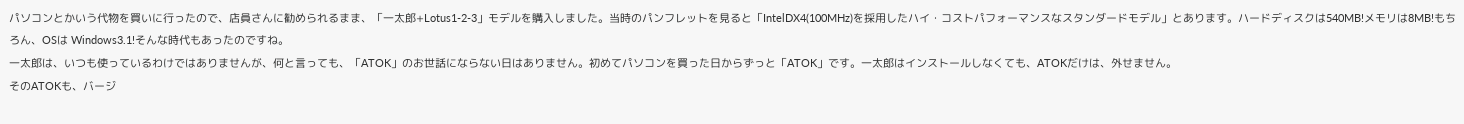パソコンとかいう代物を買いに行ったので、店員さんに勧められるまま、「一太郎+Lotus1-2-3」モデルを購入しました。当時のパンフレットを見ると「IntelDX4(100MHz)を採用したハイ・コストパフォーマンスなスタンダードモデル」とあります。ハードディスクは540MB!メモリは8MB!もちろん、OSは Windows3.1!そんな時代もあったのですね。
一太郎は、いつも使っているわけではありませんが、何と言っても、「ATOK」のお世話にならない日はありません。初めてパソコンを買った日からずっと「ATOK」です。一太郎はインストールしなくても、ATOKだけは、外せません。
そのATOKも、バージ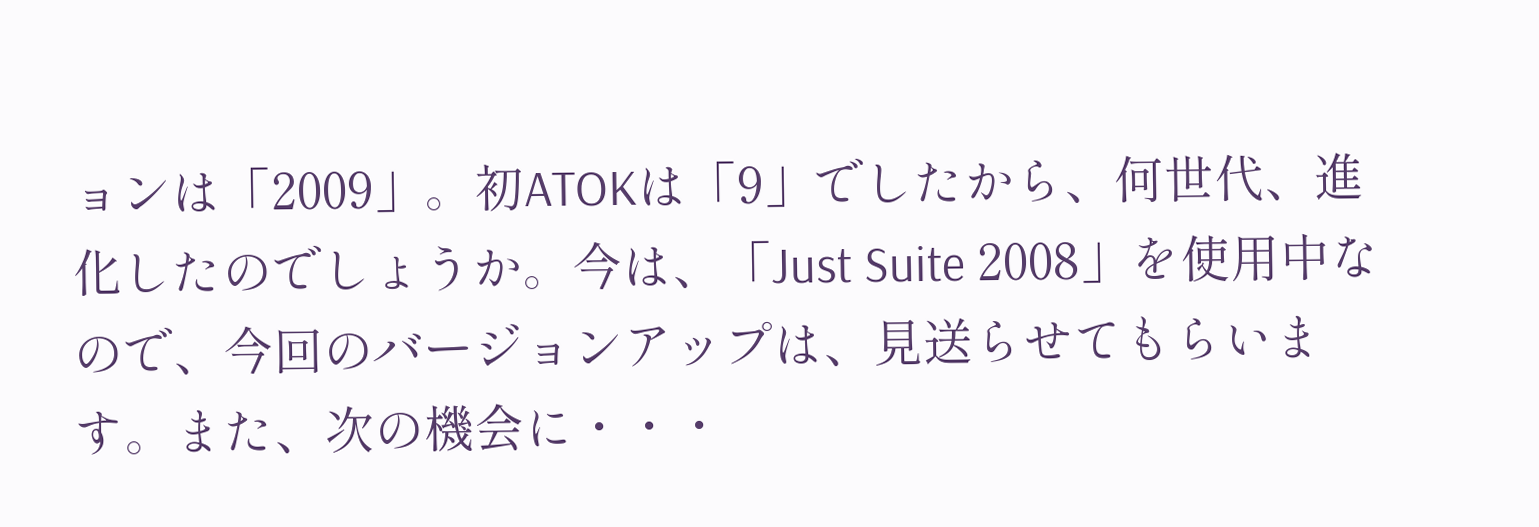ョンは「2009」。初ATOKは「9」でしたから、何世代、進化したのでしょうか。今は、「Just Suite 2008」を使用中なので、今回のバージョンアップは、見送らせてもらいます。また、次の機会に・・・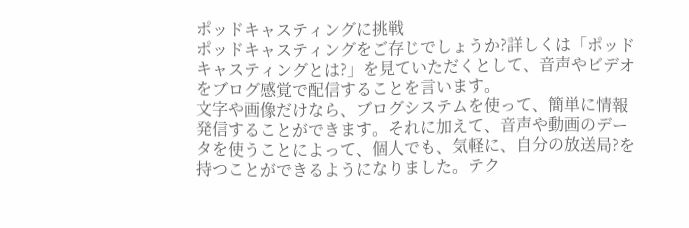ポッドキャスティングに挑戦
ポッドキャスティングをご存じでしょうか?詳しくは「ポッドキャスティングとは?」を見ていただくとして、音声やビデオをブログ感覚で配信することを言います。
文字や画像だけなら、ブログシステムを使って、簡単に情報発信することができます。それに加えて、音声や動画のデータを使うことによって、個人でも、気軽に、自分の放送局?を持つことができるようになりました。テク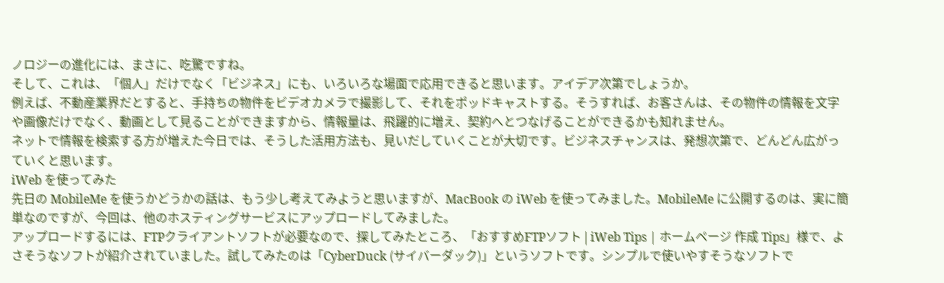ノロジーの進化には、まさに、吃驚ですね。
そして、これは、「個人」だけでなく「ビジネス」にも、いろいろな場面で応用できると思います。アイデア次第でしょうか。
例えば、不動産業界だとすると、手持ちの物件をビデオカメラで撮影して、それをポッドキャストする。そうすれば、お客さんは、その物件の情報を文字や画像だけでなく、動画として見ることができますから、情報量は、飛躍的に増え、契約へとつなげることができるかも知れません。
ネットで情報を検索する方が増えた今日では、そうした活用方法も、見いだしていくことが大切です。ビジネスチャンスは、発想次第で、どんどん広がっていくと思います。
iWeb を使ってみた
先日の MobileMe を使うかどうかの話は、もう少し考えてみようと思いますが、MacBook の iWeb を使ってみました。MobileMe に公開するのは、実に簡単なのですが、今回は、他のホスティングサービスにアップロードしてみました。
アップロードするには、FTPクライアントソフトが必要なので、探してみたところ、「おすすめFTPソフト | iWeb Tips | ホームページ 作成 Tips」様で、よさそうなソフトが紹介されていました。試してみたのは「CyberDuck (サイバーダック)」というソフトです。シンプルで使いやすそうなソフトで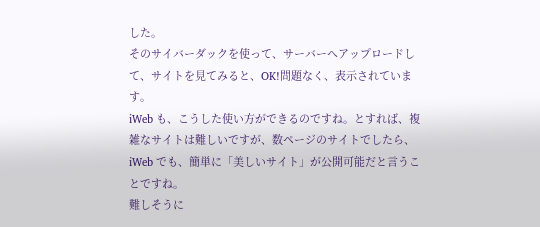した。
そのサイバーダックを使って、サーバーへアップロードして、サイトを見てみると、OK!問題なく、表示されています。
iWeb も、こうした使い方ができるのですね。とすれば、複雑なサイトは難しいですが、数ページのサイトでしたら、iWeb でも、簡単に「美しいサイト」が公開可能だと言うことですね。
難しそうに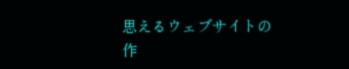思えるウェブサイトの作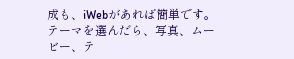成も、iWebがあれば簡単です。テーマを選んだら、写真、ムービー、テ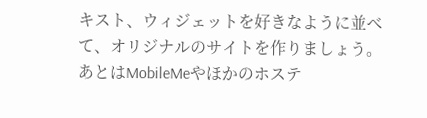キスト、ウィジェットを好きなように並べて、オリジナルのサイトを作りましょう。あとはMobileMeやほかのホステ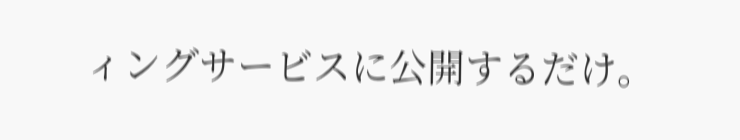ィングサービスに公開するだけ。